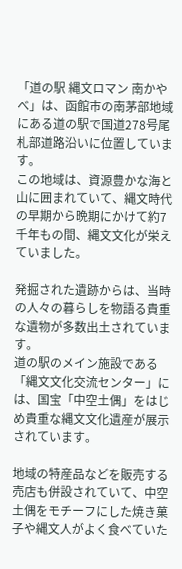「道の駅 縄文ロマン 南かやべ」は、函館市の南茅部地域にある道の駅で国道278号尾札部道路沿いに位置しています。
この地域は、資源豊かな海と山に囲まれていて、縄文時代の早期から晩期にかけて約7千年もの間、縄文文化が栄えていました。

発掘された遺跡からは、当時の人々の暮らしを物語る貴重な遺物が多数出土されています。
道の駅のメイン施設である「縄文文化交流センター」には、国宝「中空土偶」をはじめ貴重な縄文文化遺産が展示されています。

地域の特産品などを販売する売店も併設されていて、中空土偶をモチーフにした焼き菓子や縄文人がよく食べていた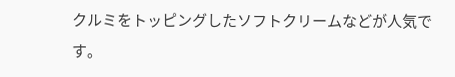クルミをトッピングしたソフトクリームなどが人気です。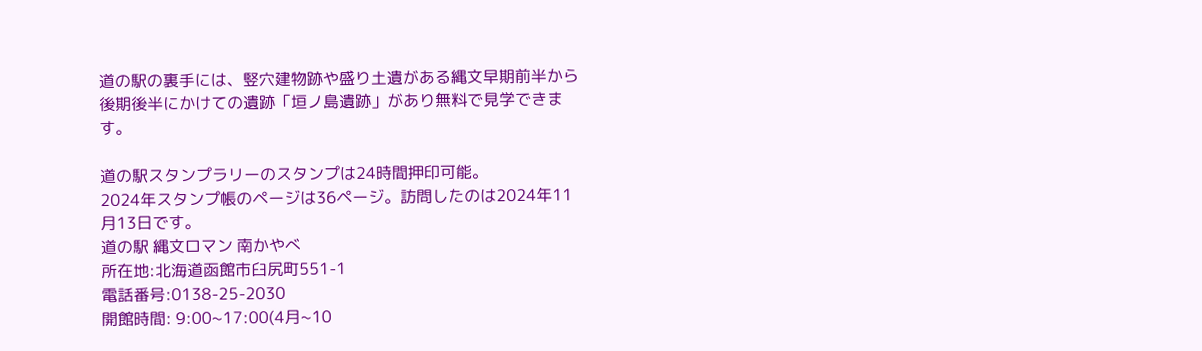道の駅の裏手には、竪穴建物跡や盛り土遺がある縄文早期前半から後期後半にかけての遺跡「垣ノ島遺跡」があり無料で見学できます。

道の駅スタンプラリーのスタンプは24時間押印可能。
2024年スタンプ帳のページは36ページ。訪問したのは2024年11月13日です。
道の駅 縄文ロマン 南かやべ
所在地:北海道函館市臼尻町551-1
電話番号:0138-25-2030
開館時間: 9:00~17:00(4月~10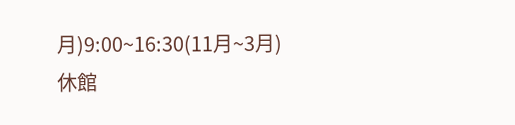月)9:00~16:30(11月~3月)
休館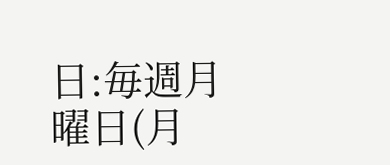日:毎週月曜日(月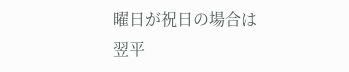曜日が祝日の場合は翌平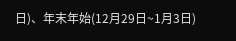日)、年末年始(12月29日~1月3日)